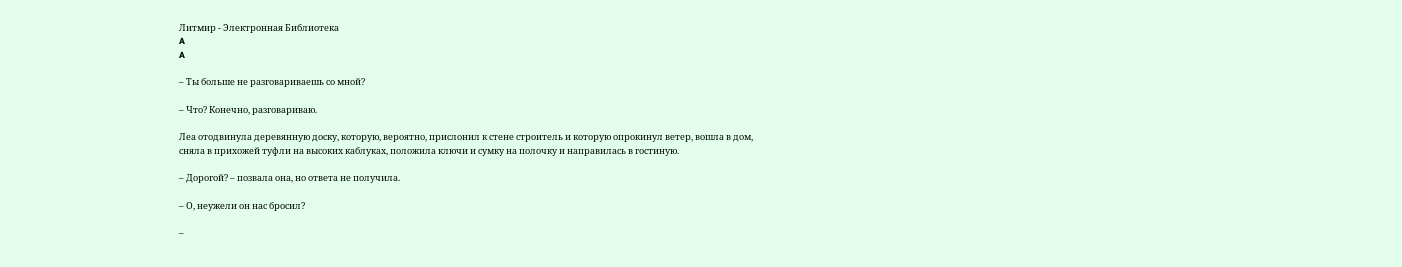Литмир - Электронная Библиотека
A
A

– Ты больше не разговариваешь со мной?

– Что? Конечно, разговариваю.

Леа отодвинула деревянную доску, которую, вероятно, прислонил к стене строитель и которую опрокинул ветер, вошла в дом, сняла в прихожей туфли на высоких каблуках, положила ключи и сумку на полочку и направилась в гостиную.

– Дорогой? – позвала она, но ответа не получила.

– О, неужели он нас бросил?

–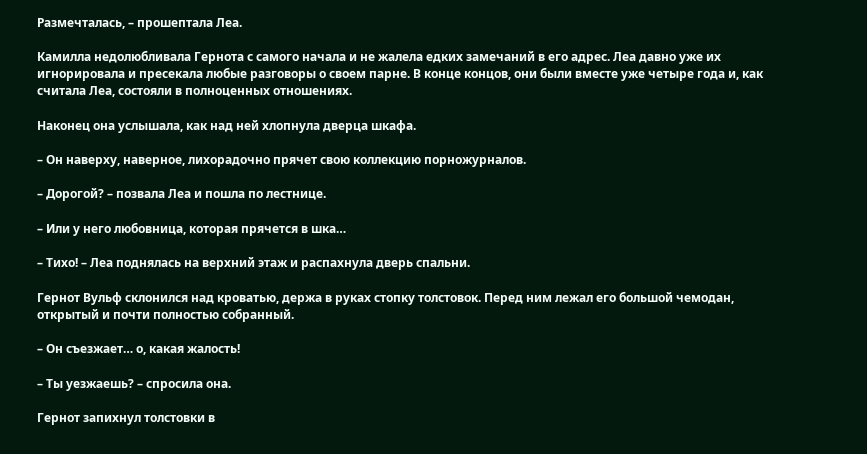Размечталась, – прошептала Леа.

Камилла недолюбливала Гернота с самого начала и не жалела едких замечаний в его адрес. Леа давно уже их игнорировала и пресекала любые разговоры о своем парне. В конце концов, они были вместе уже четыре года и, как считала Леа, состояли в полноценных отношениях.

Наконец она услышала, как над ней хлопнула дверца шкафа.

– Он наверху, наверное, лихорадочно прячет свою коллекцию порножурналов.

– Дорогой? – позвала Леа и пошла по лестнице.

– Или у него любовница, которая прячется в шка…

– Тихо! – Леа поднялась на верхний этаж и распахнула дверь спальни.

Гернот Вульф склонился над кроватью, держа в руках стопку толстовок. Перед ним лежал его большой чемодан, открытый и почти полностью собранный.

– Он съезжает… о, какая жалость!

– Ты уезжаешь? – спросила она.

Гернот запихнул толстовки в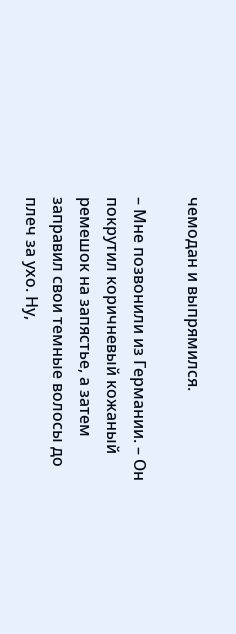чемодан и выпрямился.

– Мне позвонили из Германии. – Он покрутил коричневый кожаный ремешок на запястье, а затем заправил свои темные волосы до плеч за ухо. Ну,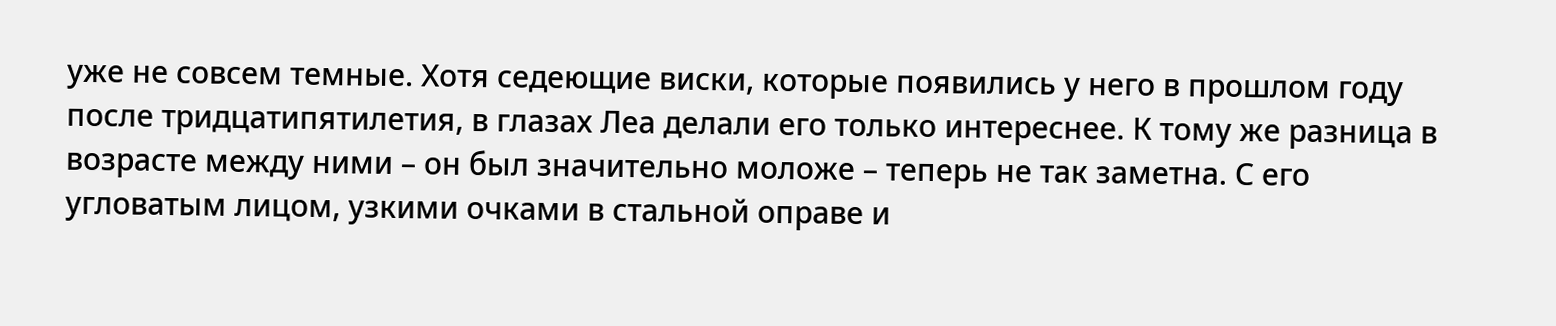уже не совсем темные. Хотя седеющие виски, которые появились у него в прошлом году после тридцатипятилетия, в глазах Леа делали его только интереснее. К тому же разница в возрасте между ними – он был значительно моложе – теперь не так заметна. С его угловатым лицом, узкими очками в стальной оправе и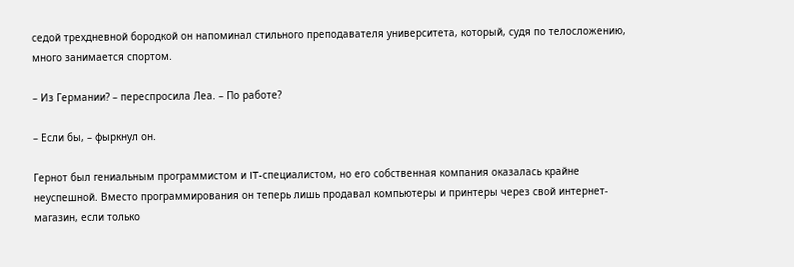седой трехдневной бородкой он напоминал стильного преподавателя университета, который, судя по телосложению, много занимается спортом.

– Из Германии? – переспросила Леа. – По работе?

– Если бы, – фыркнул он.

Гернот был гениальным программистом и IT-специалистом, но его собственная компания оказалась крайне неуспешной. Вместо программирования он теперь лишь продавал компьютеры и принтеры через свой интернет-магазин, если только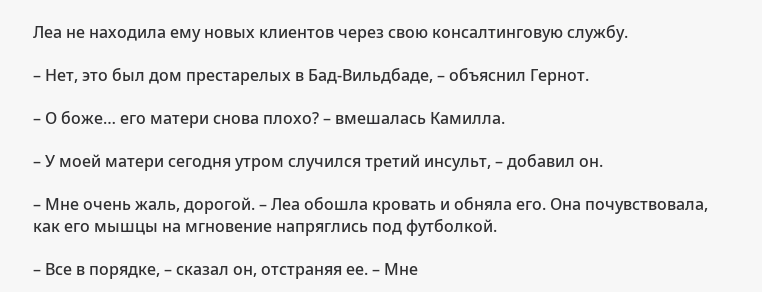Леа не находила ему новых клиентов через свою консалтинговую службу.

– Нет, это был дом престарелых в Бад-Вильдбаде, – объяснил Гернот.

– О боже… его матери снова плохо? – вмешалась Камилла.

– У моей матери сегодня утром случился третий инсульт, – добавил он.

– Мне очень жаль, дорогой. – Леа обошла кровать и обняла его. Она почувствовала, как его мышцы на мгновение напряглись под футболкой.

– Все в порядке, – сказал он, отстраняя ее. – Мне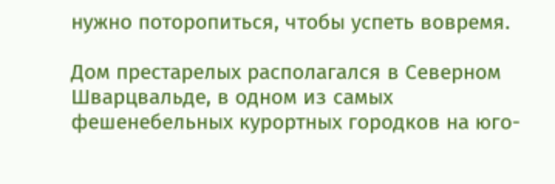нужно поторопиться, чтобы успеть вовремя.

Дом престарелых располагался в Северном Шварцвальде, в одном из самых фешенебельных курортных городков на юго-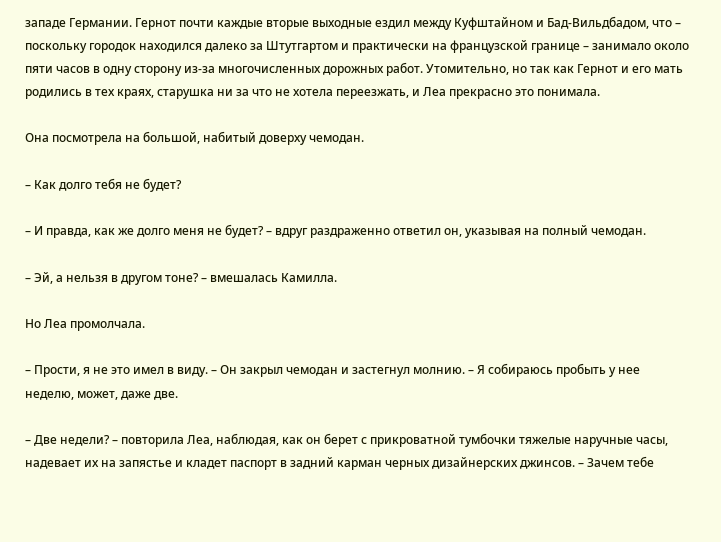западе Германии. Гернот почти каждые вторые выходные ездил между Куфштайном и Бад-Вильдбадом, что – поскольку городок находился далеко за Штутгартом и практически на французской границе – занимало около пяти часов в одну сторону из-за многочисленных дорожных работ. Утомительно, но так как Гернот и его мать родились в тех краях, старушка ни за что не хотела переезжать, и Леа прекрасно это понимала.

Она посмотрела на большой, набитый доверху чемодан.

– Как долго тебя не будет?

– И правда, как же долго меня не будет? – вдруг раздраженно ответил он, указывая на полный чемодан.

– Эй, а нельзя в другом тоне? – вмешалась Камилла.

Но Леа промолчала.

– Прости, я не это имел в виду. – Он закрыл чемодан и застегнул молнию. – Я собираюсь пробыть у нее неделю, может, даже две.

– Две недели? – повторила Леа, наблюдая, как он берет с прикроватной тумбочки тяжелые наручные часы, надевает их на запястье и кладет паспорт в задний карман черных дизайнерских джинсов. – Зачем тебе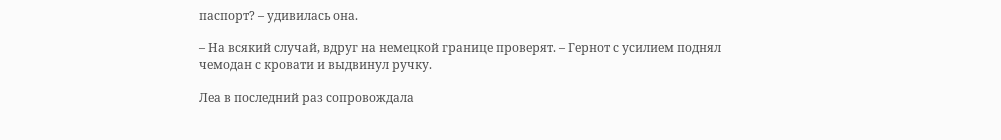паспорт? – удивилась она.

– На всякий случай, вдруг на немецкой границе проверят. – Гернот с усилием поднял чемодан с кровати и выдвинул ручку.

Леа в последний раз сопровождала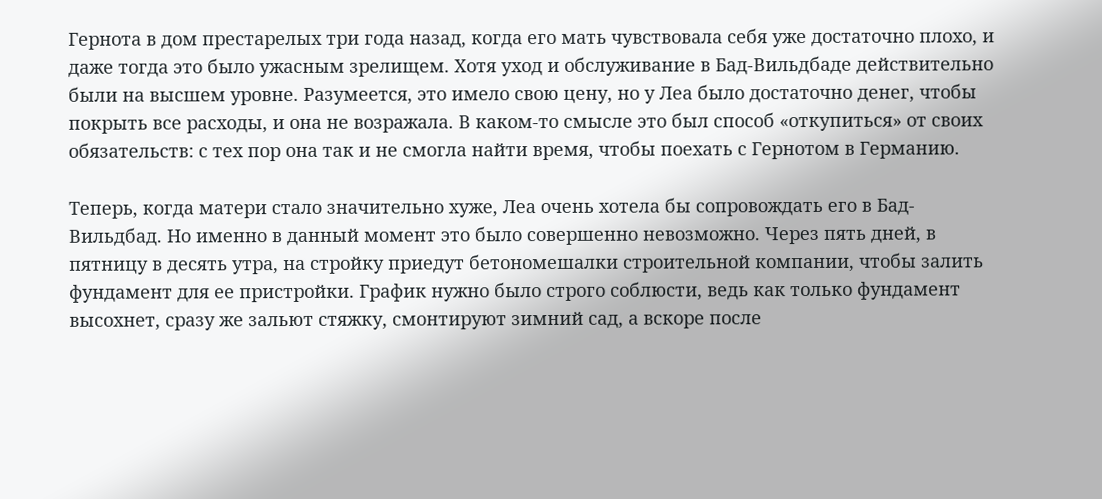Гернота в дом престарелых три года назад, когда его мать чувствовала себя уже достаточно плохо, и даже тогда это было ужасным зрелищем. Хотя уход и обслуживание в Бад-Вильдбаде действительно были на высшем уровне. Разумеется, это имело свою цену, но у Леа было достаточно денег, чтобы покрыть все расходы, и она не возражала. В каком-то смысле это был способ «откупиться» от своих обязательств: с тех пор она так и не смогла найти время, чтобы поехать с Гернотом в Германию.

Теперь, когда матери стало значительно хуже, Леа очень хотела бы сопровождать его в Бад-Вильдбад. Но именно в данный момент это было совершенно невозможно. Через пять дней, в пятницу в десять утра, на стройку приедут бетономешалки строительной компании, чтобы залить фундамент для ее пристройки. График нужно было строго соблюсти, ведь как только фундамент высохнет, сразу же зальют стяжку, смонтируют зимний сад, а вскоре после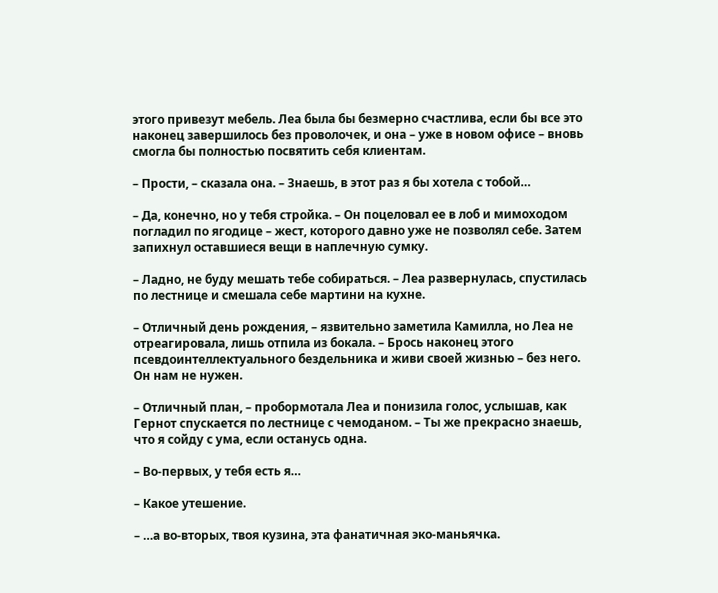этого привезут мебель. Леа была бы безмерно счастлива, если бы все это наконец завершилось без проволочек, и она – уже в новом офисе – вновь смогла бы полностью посвятить себя клиентам.

– Прости, – сказала она. – Знаешь, в этот раз я бы хотела с тобой…

– Да, конечно, но у тебя стройка. – Он поцеловал ее в лоб и мимоходом погладил по ягодице – жест, которого давно уже не позволял себе. Затем запихнул оставшиеся вещи в наплечную сумку.

– Ладно, не буду мешать тебе собираться. – Леа развернулась, спустилась по лестнице и смешала себе мартини на кухне.

– Отличный день рождения, – язвительно заметила Камилла, но Леа не отреагировала, лишь отпила из бокала. – Брось наконец этого псевдоинтеллектуального бездельника и живи своей жизнью – без него. Он нам не нужен.

– Отличный план, – пробормотала Леа и понизила голос, услышав, как Гернот спускается по лестнице с чемоданом. – Ты же прекрасно знаешь, что я сойду с ума, если останусь одна.

– Во-первых, у тебя есть я…

– Какое утешение.

– …а во-вторых, твоя кузина, эта фанатичная эко-маньячка.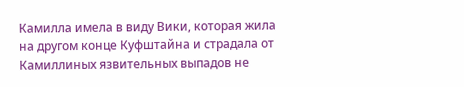Камилла имела в виду Вики, которая жила на другом конце Куфштайна и страдала от Камиллиных язвительных выпадов не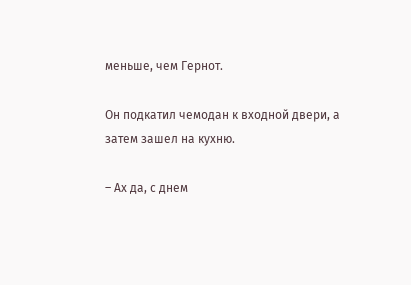меньше, чем Гернот.

Он подкатил чемодан к входной двери, а затем зашел на кухню.

– Ах да, с днем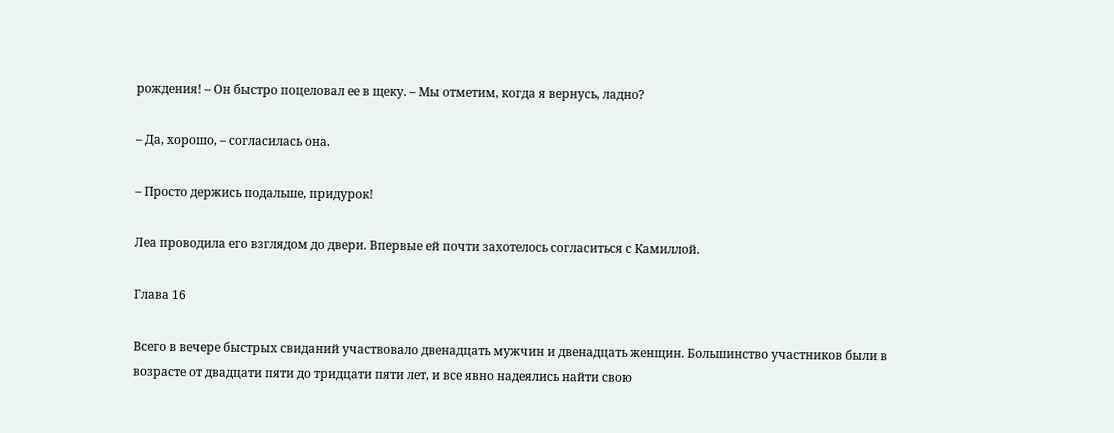рождения! – Он быстро поцеловал ее в щеку. – Мы отметим, когда я вернусь, ладно?

– Да, хорошо, – согласилась она.

– Просто держись подальше, придурок!

Леа проводила его взглядом до двери. Впервые ей почти захотелось согласиться с Камиллой.

Глава 16

Всего в вечере быстрых свиданий участвовало двенадцать мужчин и двенадцать женщин. Большинство участников были в возрасте от двадцати пяти до тридцати пяти лет, и все явно надеялись найти свою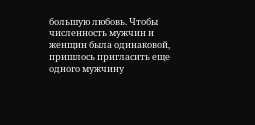большую любовь. Чтобы численность мужчин и женщин была одинаковой, пришлось пригласить еще одного мужчину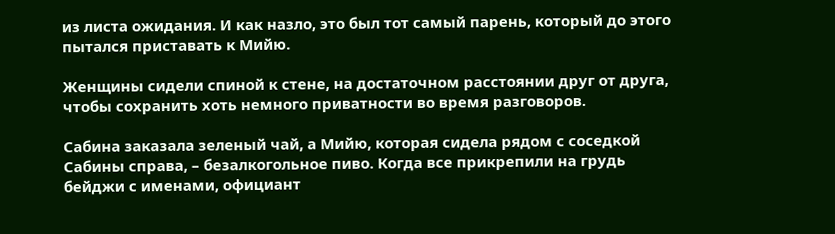из листа ожидания. И как назло, это был тот самый парень, который до этого пытался приставать к Мийю.

Женщины сидели спиной к стене, на достаточном расстоянии друг от друга, чтобы сохранить хоть немного приватности во время разговоров.

Сабина заказала зеленый чай, а Мийю, которая сидела рядом с соседкой Сабины справа, – безалкогольное пиво. Когда все прикрепили на грудь бейджи с именами, официант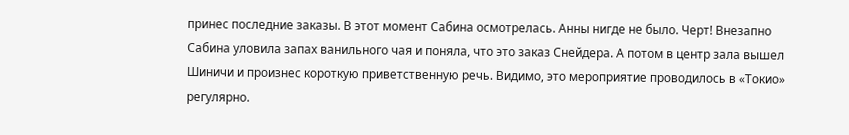принес последние заказы. В этот момент Сабина осмотрелась. Анны нигде не было. Черт! Внезапно Сабина уловила запах ванильного чая и поняла, что это заказ Снейдера. А потом в центр зала вышел Шиничи и произнес короткую приветственную речь. Видимо, это мероприятие проводилось в «Токио» регулярно.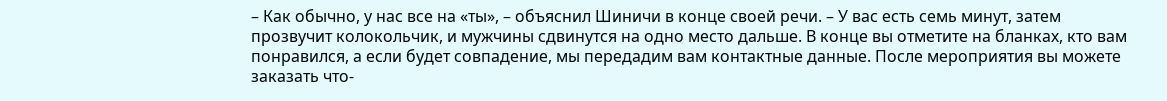– Как обычно, у нас все на «ты», – объяснил Шиничи в конце своей речи. – У вас есть семь минут, затем прозвучит колокольчик, и мужчины сдвинутся на одно место дальше. В конце вы отметите на бланках, кто вам понравился, а если будет совпадение, мы передадим вам контактные данные. После мероприятия вы можете заказать что-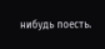нибудь поесть.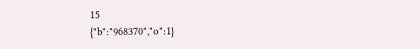15
{"b":"968370","o":1}